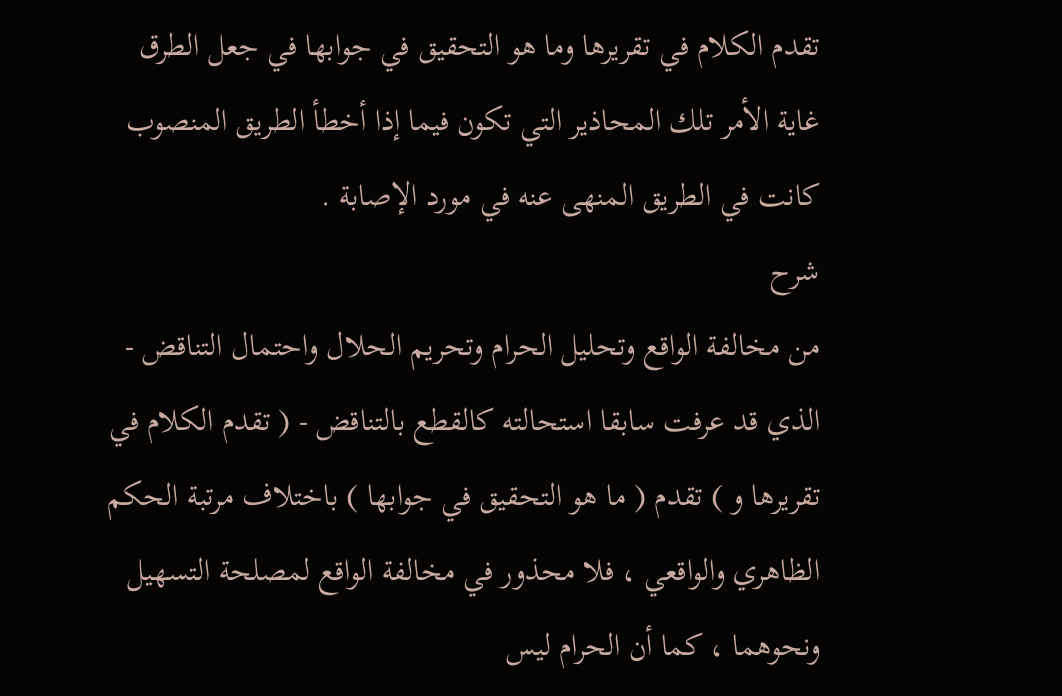تقدم الكلام في تقريرها وما هو التحقيق في جوابها في جعل الطرق غاية الأمر تلك المحاذير التي تكون فيما إذا أخطأ الطريق المنصوب كانت في الطريق المنهى عنه في مورد الإصابة .
شرح
من مخالفة الواقع وتحليل الحرام وتحريم الحلال واحتمال التناقض - الذي قد عرفت سابقا استحالته كالقطع بالتناقض - ( تقدم الكلام في تقريرها و ) تقدم ( ما هو التحقيق في جوابها ) باختلاف مرتبة الحكم الظاهري والواقعي ، فلا محذور في مخالفة الواقع لمصلحة التسهيل ونحوهما ، كما أن الحرام ليس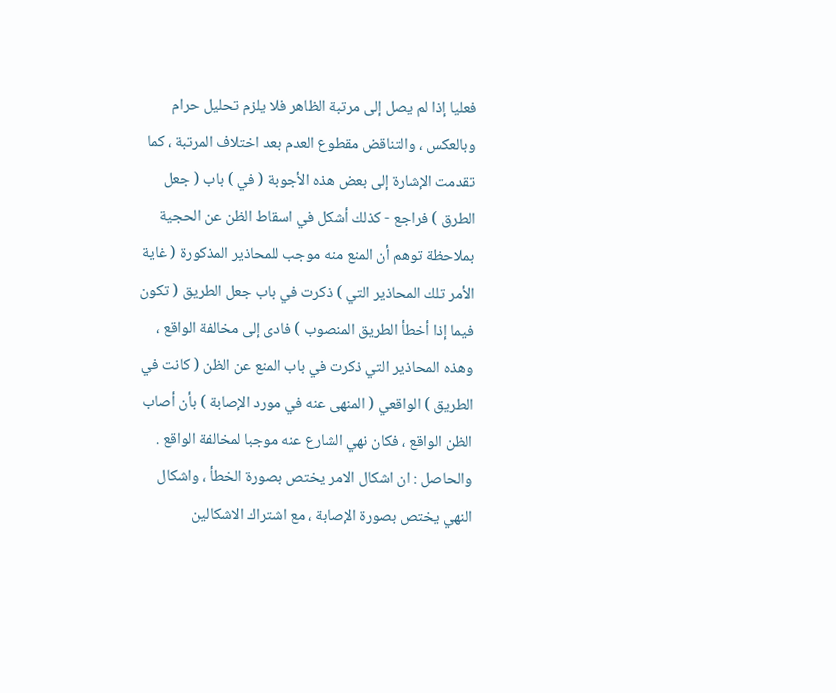فعليا إذا لم يصل إلى مرتبة الظاهر فلا يلزم تحليل حرام وبالعكس ، والتناقض مقطوع العدم بعد اختلاف المرتبة ، كما تقدمت الإشارة إلى بعض هذه الأجوبة ( في ) باب ( جعل الطرق ) فراجع - كذلك أشكل في اسقاط الظن عن الحجية بملاحظة توهم أن المنع منه موجب للمحاذير المذكورة ( غاية الأمر تلك المحاذير التي ) ذكرت في باب جعل الطريق ( تكون فيما إذا أخطأ الطريق المنصوب ) فادى إلى مخالفة الواقع ، وهذه المحاذير التي ذكرت في باب المنع عن الظن ( كانت في الطريق ) الواقعي ( المنهى عنه في مورد الإصابة ) بأن أصاب الظن الواقع ، فكان نهي الشارع عنه موجبا لمخالفة الواقع .
والحاصل : ان اشكال الامر يختص بصورة الخطأ ، واشكال النهي يختص بصورة الإصابة ، مع اشتراك الاشكالين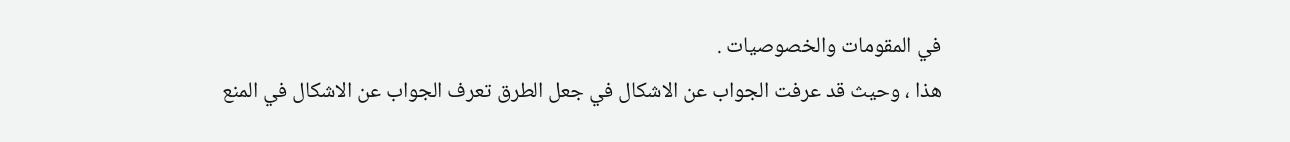في المقومات والخصوصيات .
هذا ، وحيث قد عرفت الجواب عن الاشكال في جعل الطرق تعرف الجواب عن الاشكال في المنع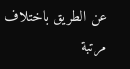عن الطريق باختلاف مرتبة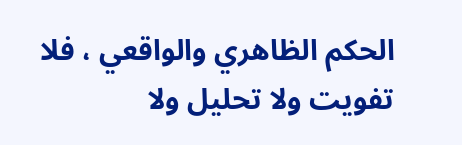الحكم الظاهري والواقعي ، فلا تفويت ولا تحليل ولا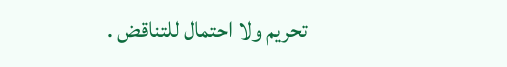تحريم ولا احتمال للتناقض .